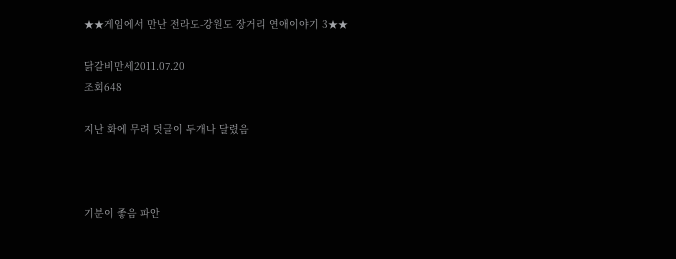★★게임에서 만난 전라도-강원도 장거리 연애이야기 3★★

닭갈비만세2011.07.20
조회648

지난 화에 무려 덧글이 두개나 달렸음



기분이 좋음 파안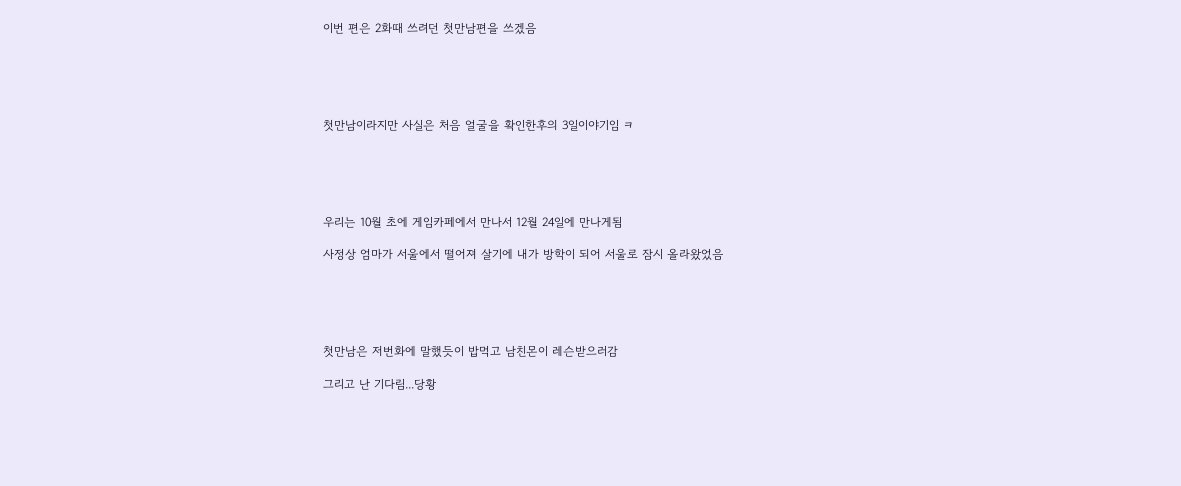이번 편은 2화때 쓰려던 첫만남편을 쓰겠음





첫만남이라지만 사실은 처음 얼굴을 확인한후의 3일이야기임 ㅋ





우리는 10월 초에 게임카페에서 만나서 12월 24일에 만나게됨

사정상 엄마가 서울에서 떨어져 살기에 내가 방학이 되어 서울로 잠시 올라왔었음





첫만남은 저번화에 말했듯이 밥먹고 남친몬이 레슨받으러감

그리고 난 기다림...당황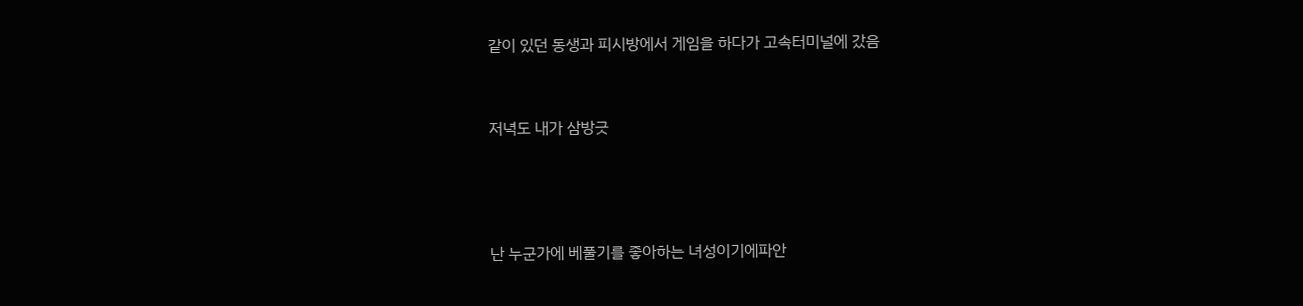같이 있던 동생과 피시방에서 게임을 하다가 고속터미널에 갔음



저녁도 내가 삼방긋





난 누군가에 베풀기를 좋아하는 녀성이기에파안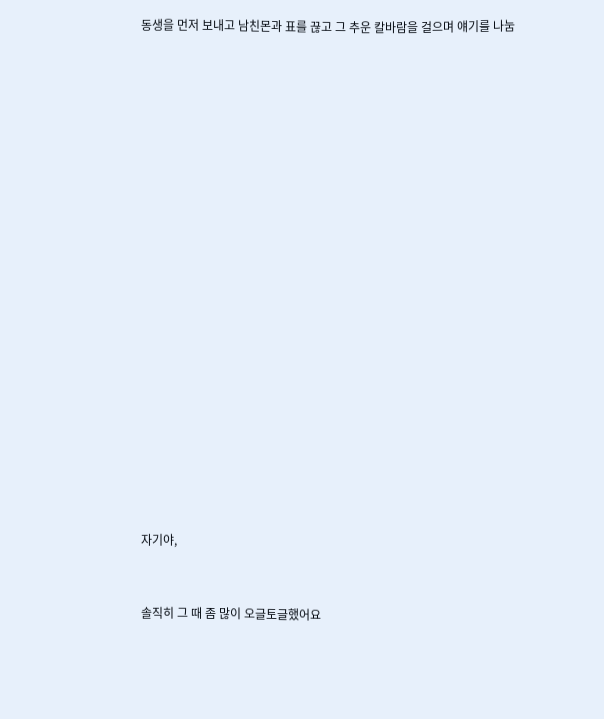동생을 먼저 보내고 남친몬과 표를 끊고 그 추운 칼바람을 걸으며 얘기를 나눔



























자기야,



솔직히 그 때 좀 많이 오글토글했어요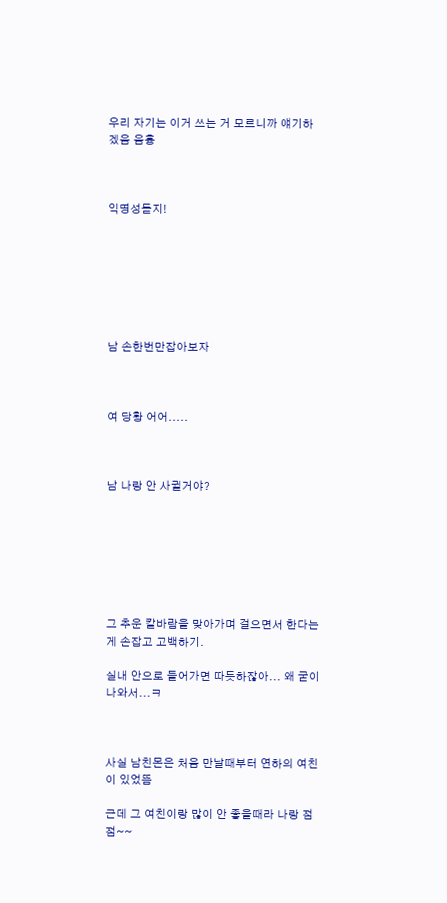우리 자기는 이거 쓰는 거 모르니까 얘기하겠음 음흉



익명성돋지!







남 손한번만잡아보자



여 당황 어어.....



남 나랑 안 사귈거야?







그 추운 칼바람을 맞아가며 걸으면서 한다는 게 손잡고 고백하기.

실내 안으로 들어가면 따듯하잖아... 왜 굳이 나와서...ㅋ



사실 남친몬은 처음 만날때부터 연하의 여친이 있었뜸

근데 그 여친이랑 많이 안 좋을때라 나랑 점점~~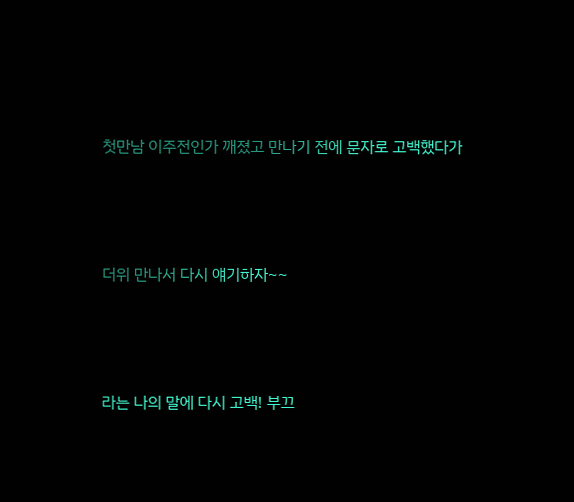첫만남 이주전인가 깨졌고 만나기 전에 문자로 고백했다가



더위 만나서 다시 얘기하자~~



라는 나의 말에 다시 고백! 부끄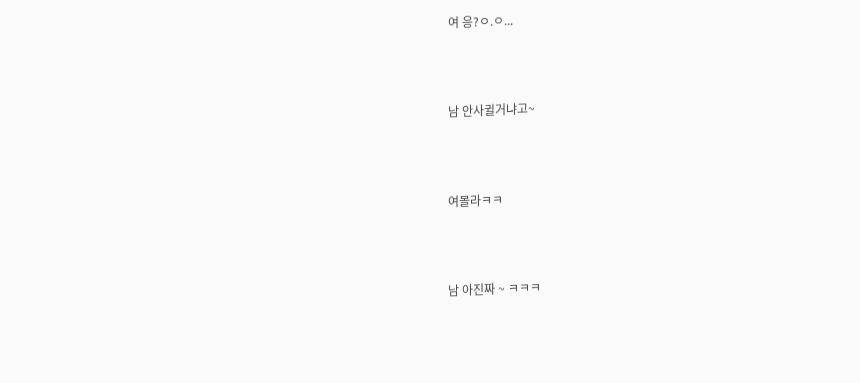여 응?ㅇ.ㅇ...



남 안사귈거냐고~



여몰라ㅋㅋ



남 아진짜 ~ ㅋㅋㅋ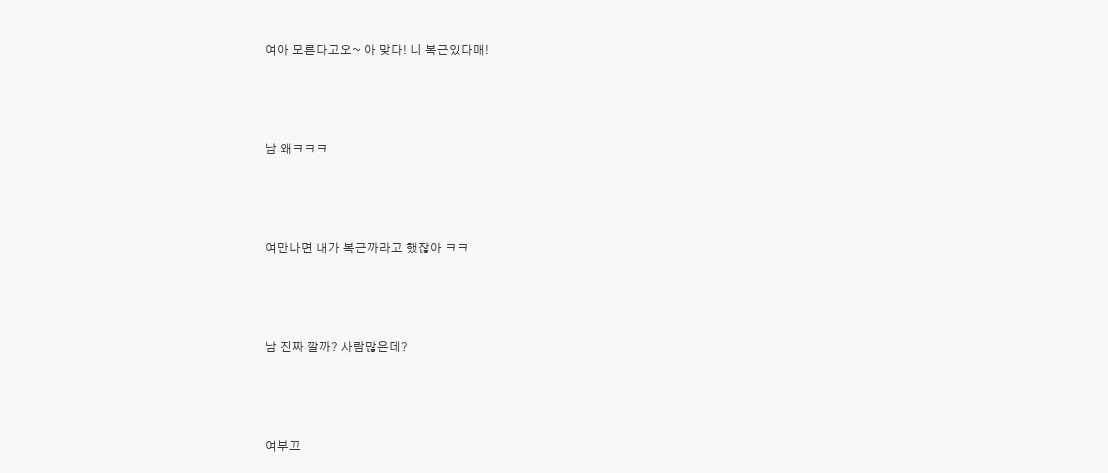여아 모른다고오~ 아 맞다! 니 복근있다매!



남 왜ㅋㅋㅋ



여만나면 내가 복근까라고 했잖아 ㅋㅋ



남 진짜 깔까? 사람많은데?



여부끄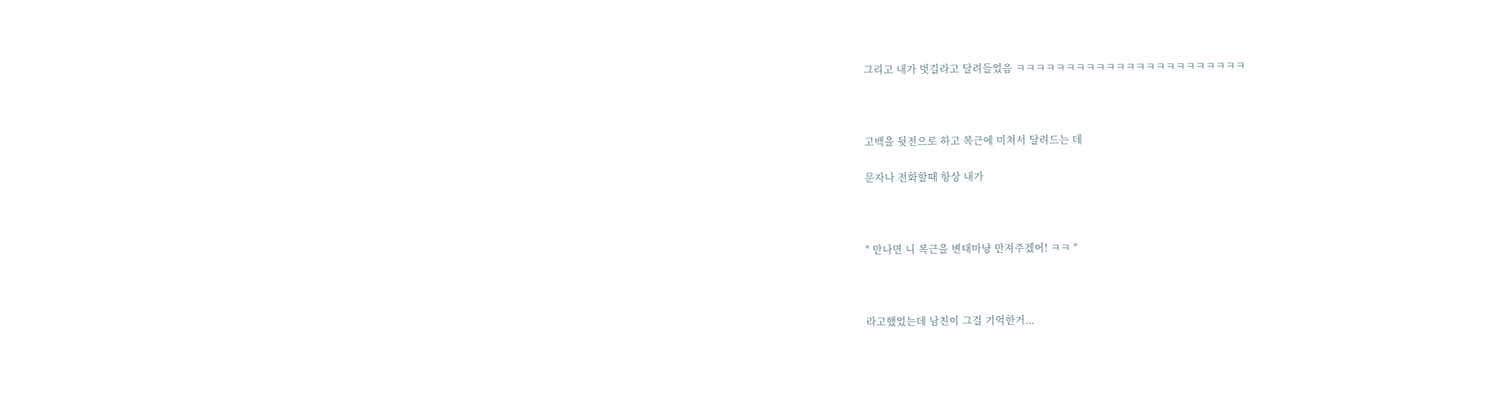그리고 내가 벗길라고 달려들었음 ㅋㅋㅋㅋㅋㅋㅋㅋㅋㅋㅋㅋㅋㅋㅋㅋㅋㅋㅋㅋㅋㅋㅋ



고백을 뒷전으로 하고 복근에 미쳐서 달려드는 데

문자나 전화할때 항상 내가



" 만나면 니 복근을 변태마냥 만져주겠어! ㅋㅋ "



라고했었는데 남친이 그걸 기억한거...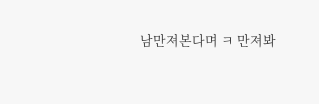남만져본다며 ㅋ 만져봐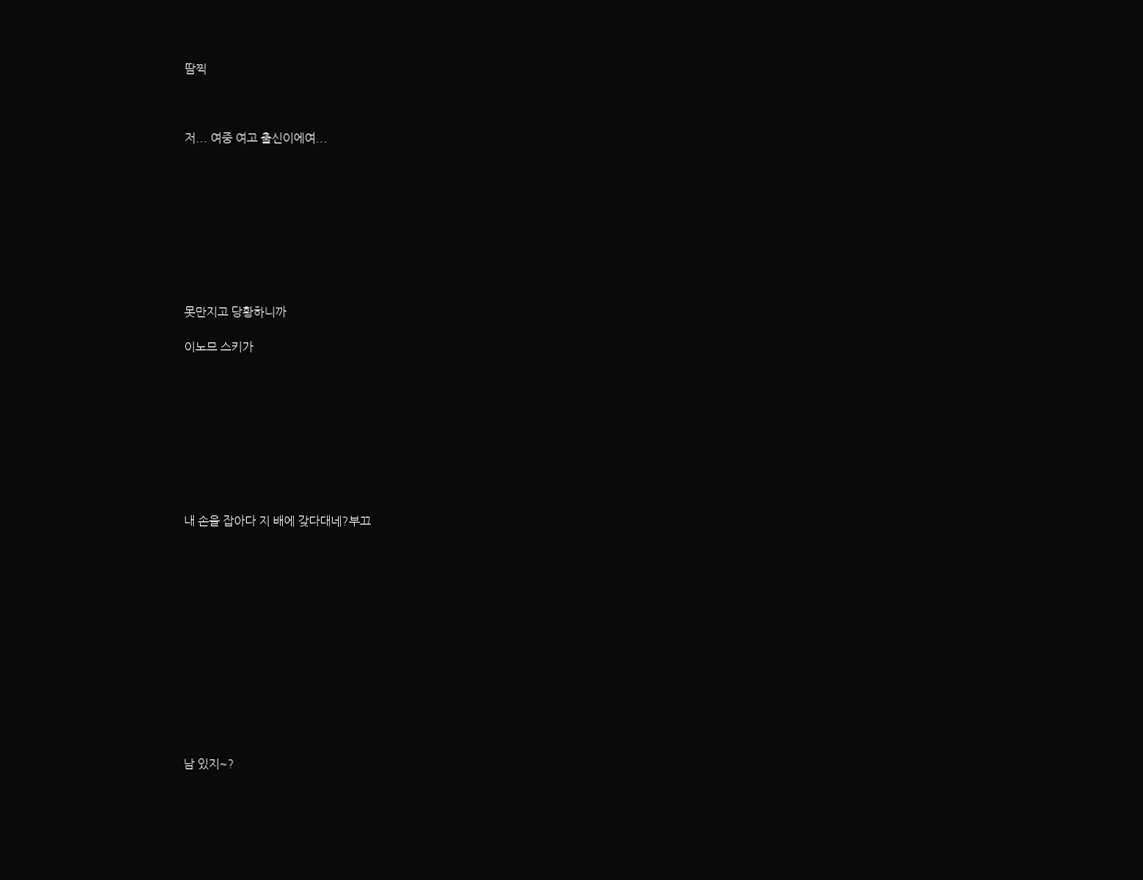땀찍



저... 여중 여고 출신이에여...









못만지고 당황하니까

이노므 스키가









내 손을 잡아다 지 배에 갖다대네?부끄













남 있지~?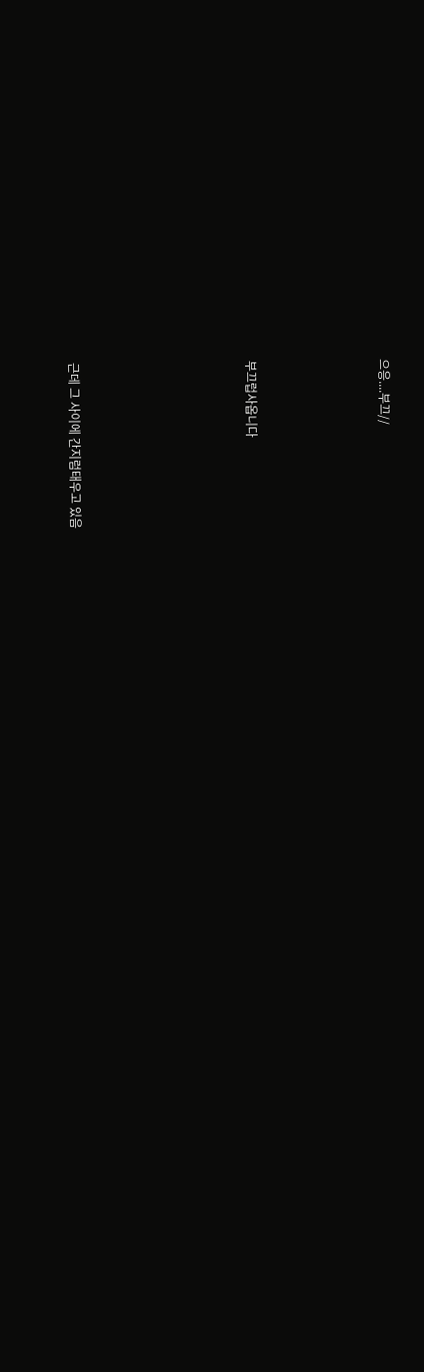으응....부끄//





부끄럽사옵니다







근데 그 사이에 간지럼태우고 있음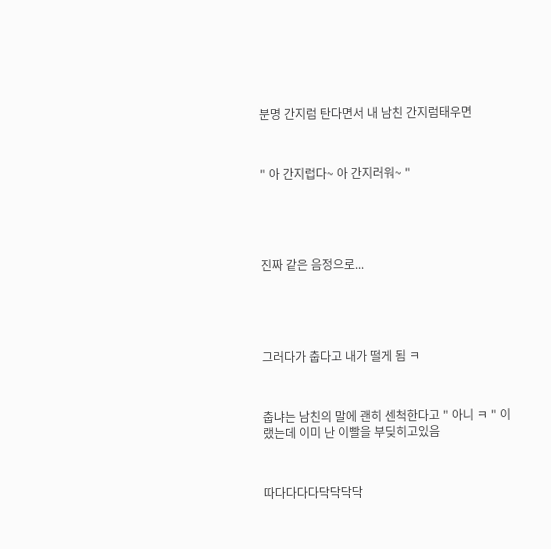분명 간지럼 탄다면서 내 남친 간지럼태우면



" 아 간지럽다~ 아 간지러워~ "





진짜 같은 음정으로...





그러다가 춥다고 내가 떨게 됨 ㅋ



춥냐는 남친의 말에 괜히 센척한다고 " 아니 ㅋ " 이랬는데 이미 난 이빨을 부딪히고있음



따다다다다닥닥닥닥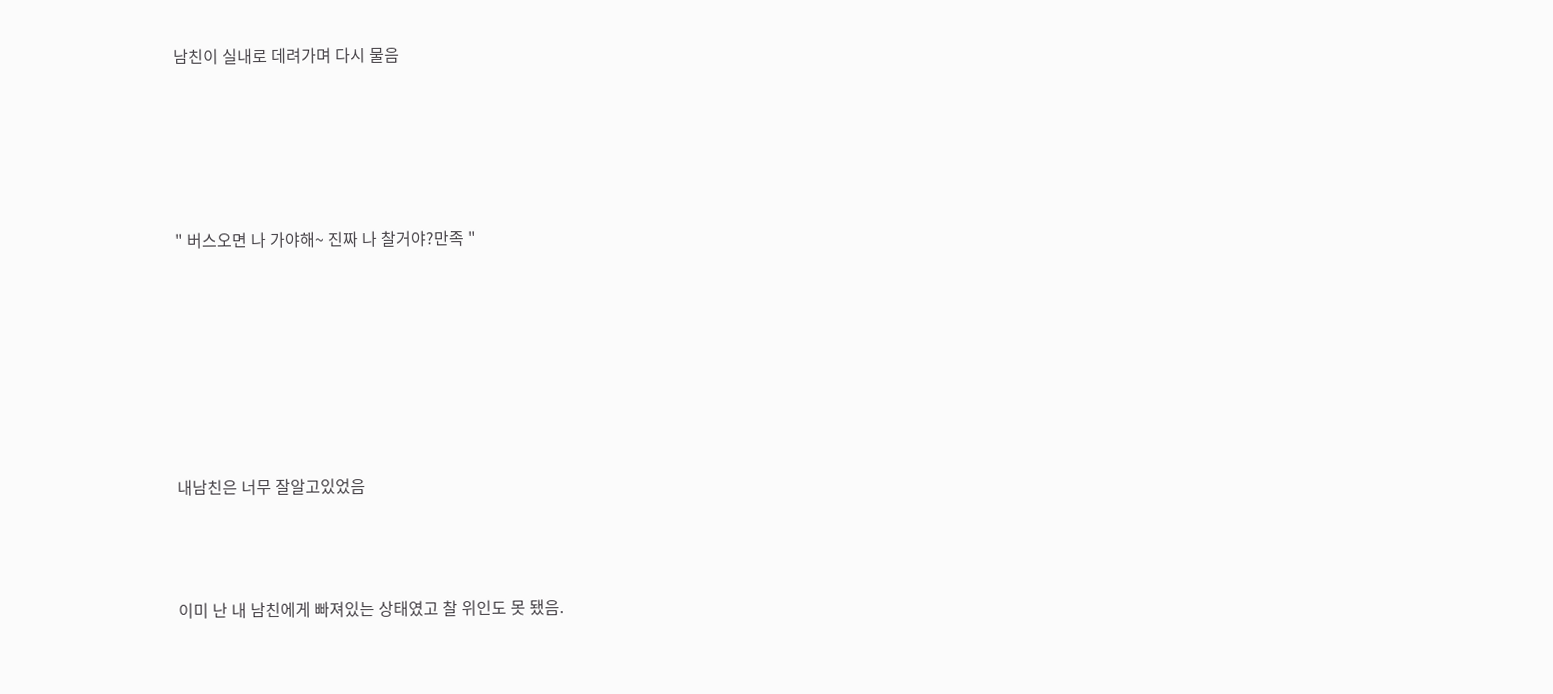남친이 실내로 데려가며 다시 물음





" 버스오면 나 가야해~ 진짜 나 찰거야?만족 "







내남친은 너무 잘알고있었음



이미 난 내 남친에게 빠져있는 상태였고 찰 위인도 못 됐음.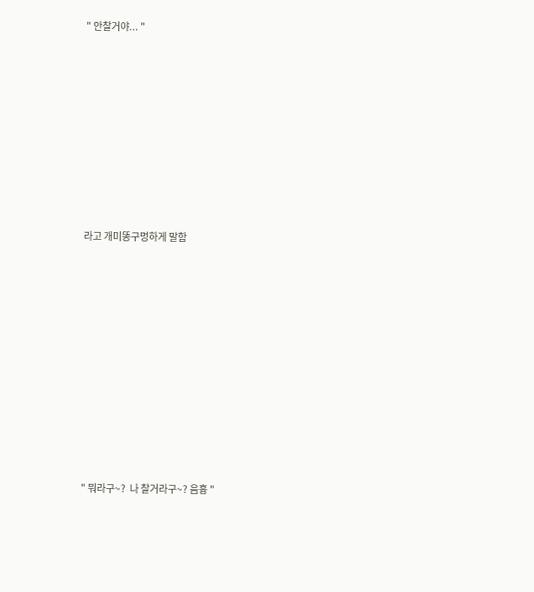" 안찰거야... "









라고 개미똥구멍하게 말함











" 뭐라구~?  나 찰거라구~? 음흉 "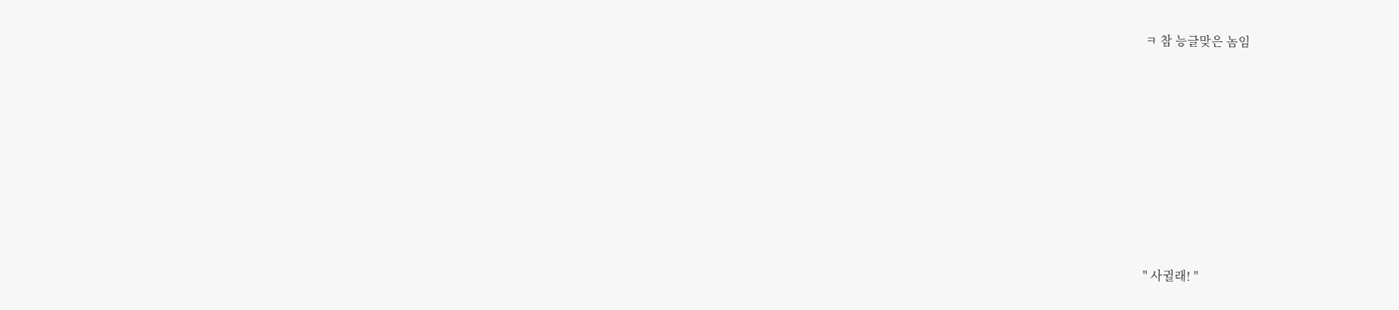ㅋ 참 능글맞은 놈임











" 사귈래! "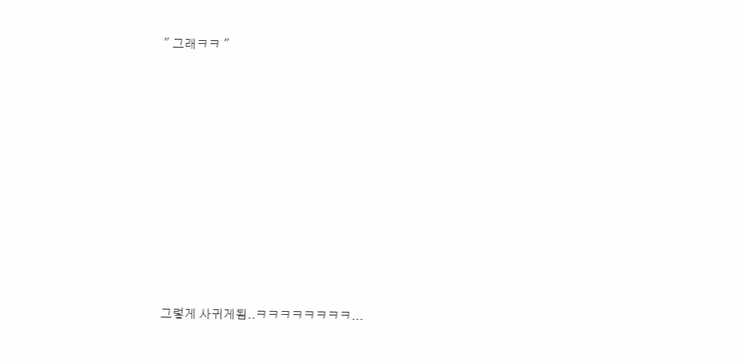" 그래ㅋㅋ "

















그렇게 사귀게됨..ㅋㅋㅋㅋㅋㅋㅋㅋ...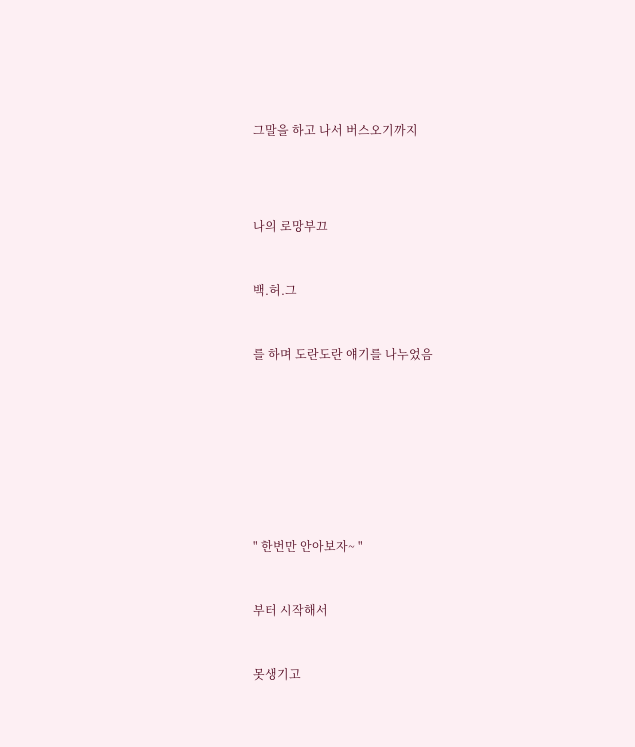그말을 하고 나서 버스오기까지





나의 로망부끄



백.허.그



를 하며 도란도란 얘기를 나누었음











" 한번만 안아보자~ "



부터 시작해서



못생기고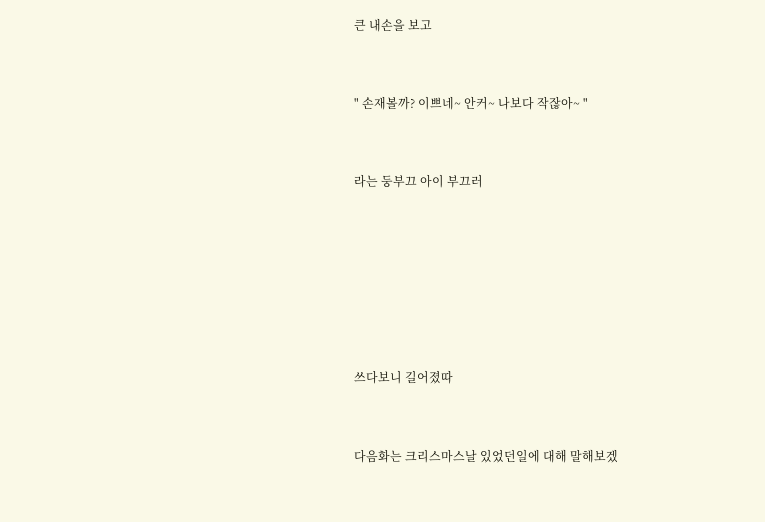큰 내손을 보고



" 손재볼까? 이쁘네~ 안커~ 나보다 작잖아~ "



라는 둥부끄 아이 부끄러









쓰다보니 길어졌따



다음화는 크리스마스날 있었던일에 대해 말해보겠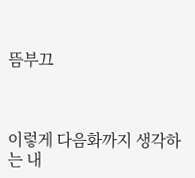뜸부끄



이렇게 다음화까지 생각하는 내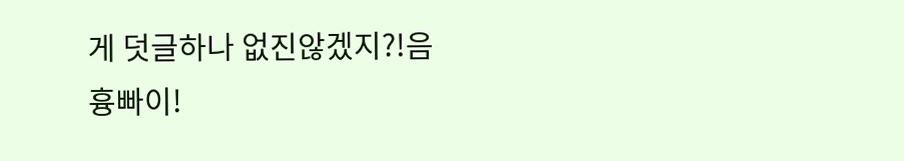게 덧글하나 없진않겠지?!음흉빠이!